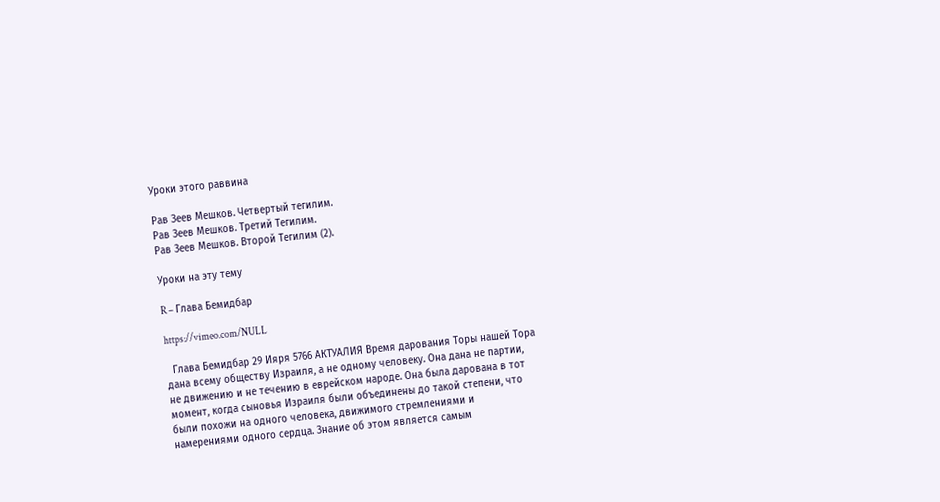Уроки этого раввина

Рав Зеев Мешков. Четвертый тегилим.
Рав Зеев Мешков. Третий Тегилим.
Рав Зеев Мешков. Второй Тегилим (2).

Уроки на эту тему

R – Глава Бемидбар

https://vimeo.com/NULL

  Глава Бемидбар 29 Ияря 5766 АКТУАЛИЯ Время дарования Торы нашей Тора дана всему обществу Израиля, а не одному человеку. Она дана не партии, не движению и не течению в еврейском народе. Она была дарована в тот момент, когда сыновья Израиля были объединены до такой степени, что были похожи на одного человека, движимого стремлениями и намерениями одного сердца. Знание об этом является самым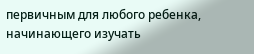первичным для любого ребенка, начинающего изучать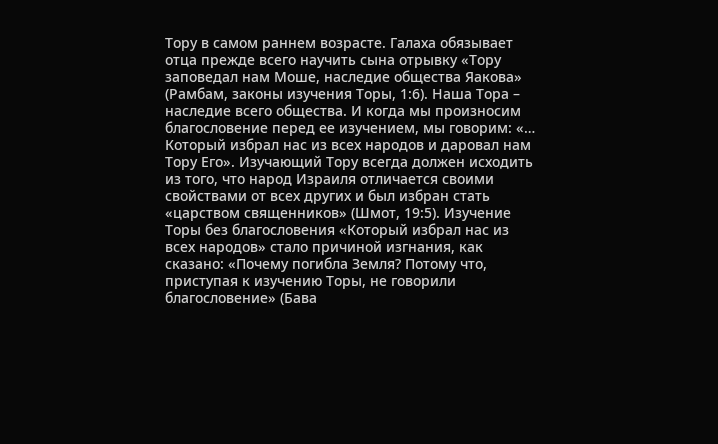Тору в самом раннем возрасте. Галаха обязывает отца прежде всего научить сына отрывку «Тору заповедал нам Моше, наследие общества Яакова» (Рамбам, законы изучения Торы, 1:6). Наша Тора – наследие всего общества. И когда мы произносим благословение перед ее изучением, мы говорим: «… Который избрал нас из всех народов и даровал нам Тору Его». Изучающий Тору всегда должен исходить из того, что народ Израиля отличается своими свойствами от всех других и был избран стать «царством священников» (Шмот, 19:5). Изучение Торы без благословения «Который избрал нас из всех народов» стало причиной изгнания, как сказано: «Почему погибла Земля? Потому что, приступая к изучению Торы, не говорили благословение» (Бава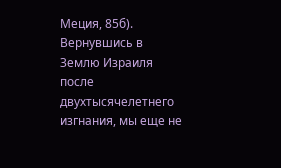Меция, 85б). Вернувшись в Землю Израиля после двухтысячелетнего изгнания, мы еще не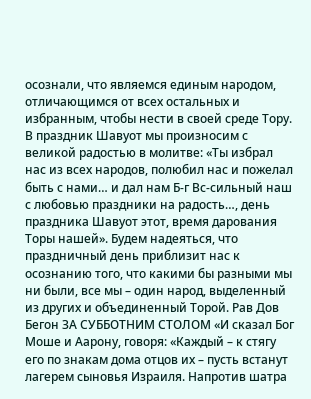осознали, что являемся единым народом, отличающимся от всех остальных и избранным, чтобы нести в своей среде Тору. В праздник Шавуот мы произносим с великой радостью в молитве: «Ты избрал нас из всех народов, полюбил нас и пожелал быть с нами… и дал нам Б-г Вс-сильный наш с любовью праздники на радость…, день праздника Шавуот этот, время дарования Торы нашей». Будем надеяться, что праздничный день приблизит нас к осознанию того, что какими бы разными мы ни были, все мы – один народ, выделенный из других и объединенный Торой. Рав Дов Бегон ЗА СУББОТНИМ СТОЛОМ «И сказал Бог Моше и Аарону, говоря: «Каждый – к стягу его по знакам дома отцов их – пусть встанут лагерем сыновья Израиля. Напротив шатра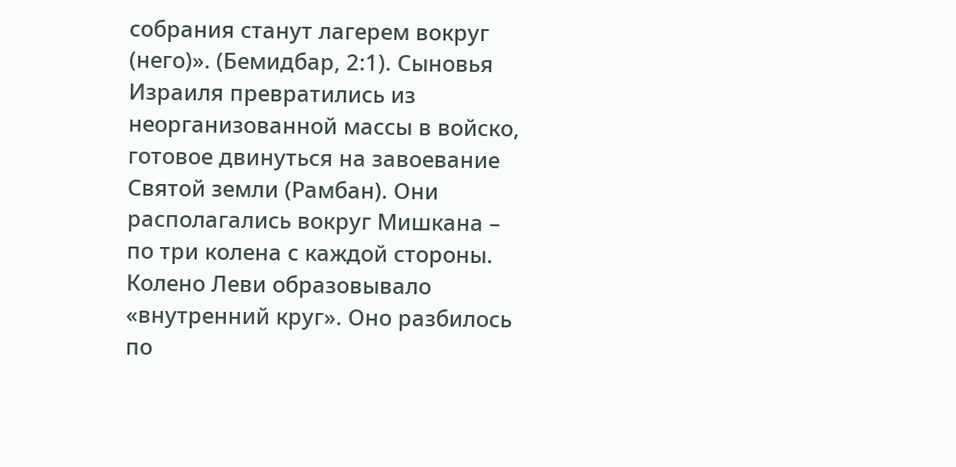собрания станут лагерем вокруг (него)». (Бемидбар, 2:1). Сыновья Израиля превратились из неорганизованной массы в войско, готовое двинуться на завоевание Святой земли (Рамбан). Они располагались вокруг Мишкана – по три колена с каждой стороны. Колено Леви образовывало «внутренний круг». Оно разбилось по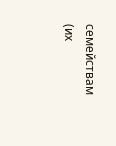семействам (их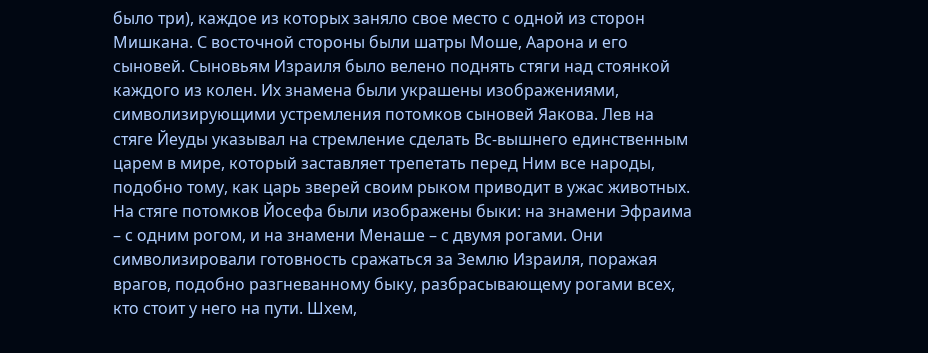было три), каждое из которых заняло свое место с одной из сторон Мишкана. С восточной стороны были шатры Моше, Аарона и его сыновей. Сыновьям Израиля было велено поднять стяги над стоянкой каждого из колен. Их знамена были украшены изображениями, символизирующими устремления потомков сыновей Яакова. Лев на стяге Йеуды указывал на стремление сделать Вс-вышнего единственным царем в мире, который заставляет трепетать перед Ним все народы, подобно тому, как царь зверей своим рыком приводит в ужас животных. На стяге потомков Йосефа были изображены быки: на знамени Эфраима – с одним рогом, и на знамени Менаше – с двумя рогами. Они символизировали готовность сражаться за Землю Израиля, поражая врагов, подобно разгневанному быку, разбрасывающему рогами всех, кто стоит у него на пути. Шхем,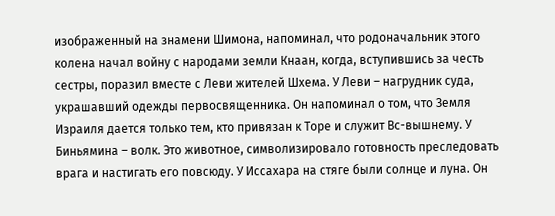изображенный на знамени Шимона, напоминал, что родоначальник этого колена начал войну с народами земли Кнаан, когда, вступившись за честь сестры, поразил вместе с Леви жителей Шхема. У Леви – нагрудник суда, украшавший одежды первосвященника. Он напоминал о том, что Земля Израиля дается только тем, кто привязан к Торе и служит Вс-вышнему. У Биньямина – волк. Это животное, символизировало готовность преследовать врага и настигать его повсюду. У Иссахара на стяге были солнце и луна. Он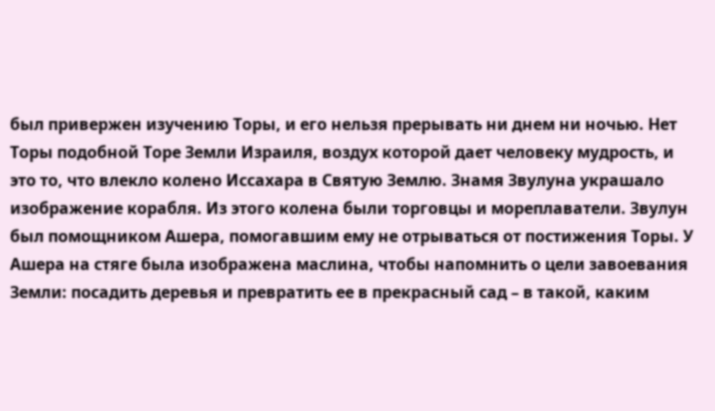был привержен изучению Торы, и его нельзя прерывать ни днем ни ночью. Нет Торы подобной Торе Земли Израиля, воздух которой дает человеку мудрость, и это то, что влекло колено Иссахара в Святую Землю. Знамя Звулуна украшало изображение корабля. Из этого колена были торговцы и мореплаватели. Звулун был помощником Ашера, помогавшим ему не отрываться от постижения Торы. У Ашера на стяге была изображена маслина, чтобы напомнить о цели завоевания Земли: посадить деревья и превратить ее в прекрасный сад – в такой, каким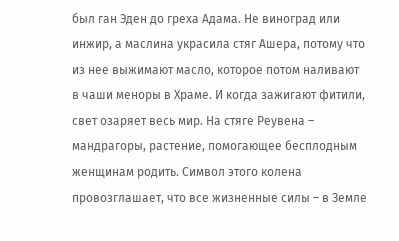был ган Эден до греха Адама. Не виноград или инжир, а маслина украсила стяг Ашера, потому что из нее выжимают масло, которое потом наливают в чаши меноры в Храме. И когда зажигают фитили, свет озаряет весь мир. На стяге Реувена – мандрагоры, растение, помогающее бесплодным женщинам родить. Символ этого колена провозглашает, что все жизненные силы – в Земле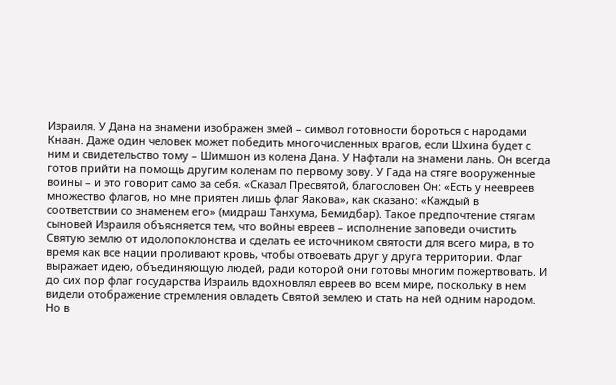Израиля. У Дана на знамени изображен змей – символ готовности бороться с народами Кнаан. Даже один человек может победить многочисленных врагов, если Шхина будет с ним и свидетельство тому – Шимшон из колена Дана. У Нафтали на знамени лань. Он всегда готов прийти на помощь другим коленам по первому зову. У Гада на стяге вооруженные воины – и это говорит само за себя. «Сказал Пресвятой, благословен Он: «Есть у неевреев множество флагов, но мне приятен лишь флаг Яакова», как сказано: «Каждый в соответствии со знаменем его» (мидраш Танхума, Бемидбар). Такое предпочтение стягам сыновей Израиля объясняется тем, что войны евреев – исполнение заповеди очистить Святую землю от идолопоклонства и сделать ее источником святости для всего мира, в то время как все нации проливают кровь, чтобы отвоевать друг у друга территории. Флаг выражает идею, объединяющую людей, ради которой они готовы многим пожертвовать. И до сих пор флаг государства Израиль вдохновлял евреев во всем мире, поскольку в нем видели отображение стремления овладеть Святой землею и стать на ней одним народом. Но в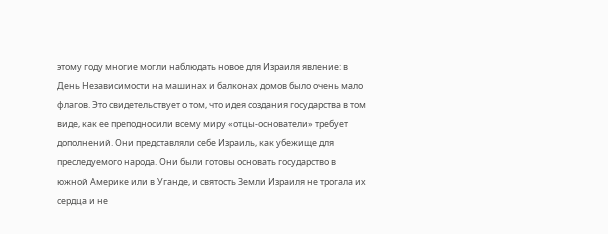этому году многие могли наблюдать новое для Израиля явление: в День Независимости на машинах и балконах домов было очень мало флагов. Это свидетельствует о том, что идея создания государства в том виде, как ее преподносили всему миру «отцы-основатели» требует дополнений. Они представляли себе Израиль, как убежище для преследуемого народа. Они были готовы основать государство в южной Америке или в Уганде, и святость Земли Израиля не трогала их сердца и не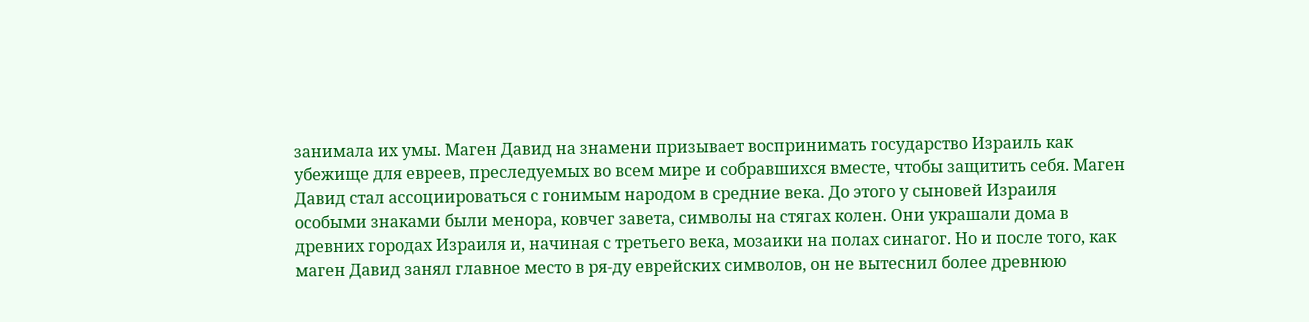занимала их умы. Маген Давид на знамени призывает воспринимать государство Израиль как убежище для евреев, преследуемых во всем мире и собравшихся вместе, чтобы защитить себя. Маген Давид стал ассоциироваться с гонимым народом в средние века. До этого у сыновей Израиля особыми знаками были менора, ковчег завета, символы на стягах колен. Они украшали дома в древних городах Израиля и, начиная с третьего века, мозаики на полах синагог. Но и после того, как маген Давид занял главное место в ря-ду еврейских символов, он не вытеснил более древнюю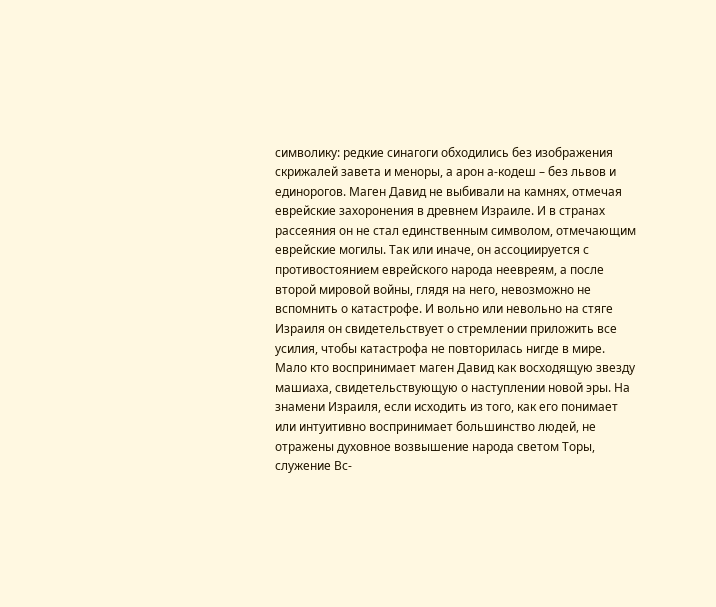символику: редкие синагоги обходились без изображения скрижалей завета и меноры, а арон а-кодеш – без львов и единорогов. Маген Давид не выбивали на камнях, отмечая еврейские захоронения в древнем Израиле. И в странах рассеяния он не стал единственным символом, отмечающим еврейские могилы. Так или иначе, он ассоциируется с противостоянием еврейского народа неевреям, а после второй мировой войны, глядя на него, невозможно не вспомнить о катастрофе. И вольно или невольно на стяге Израиля он свидетельствует о стремлении приложить все усилия, чтобы катастрофа не повторилась нигде в мире. Мало кто воспринимает маген Давид как восходящую звезду машиаха, свидетельствующую о наступлении новой эры. На знамени Израиля, если исходить из того, как его понимает или интуитивно воспринимает большинство людей, не отражены духовное возвышение народа светом Торы, служение Вс-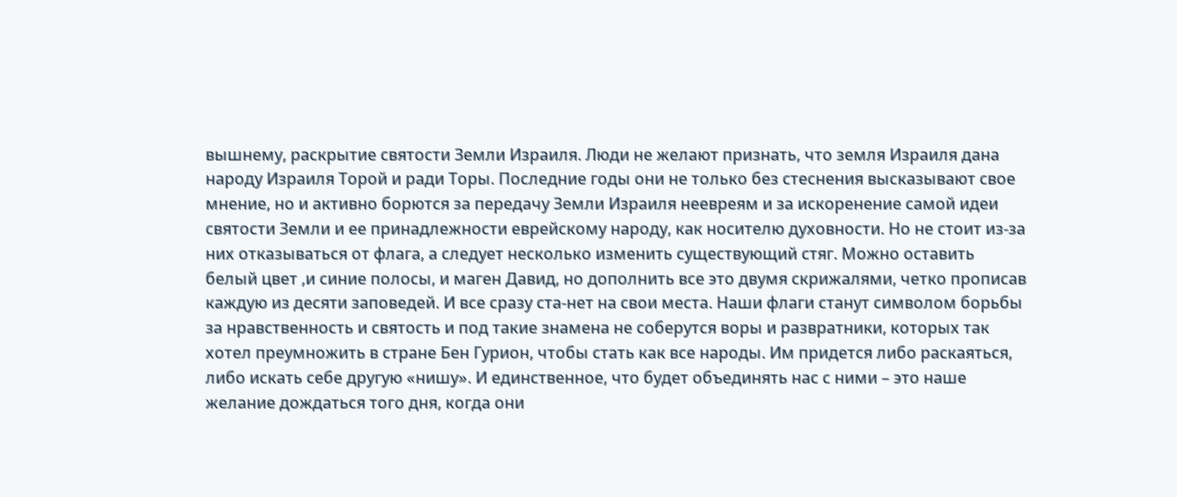вышнему, раскрытие святости Земли Израиля. Люди не желают признать, что земля Израиля дана народу Израиля Торой и ради Торы. Последние годы они не только без стеснения высказывают свое мнение, но и активно борются за передачу Земли Израиля неевреям и за искоренение самой идеи святости Земли и ее принадлежности еврейскому народу, как носителю духовности. Но не стоит из-за них отказываться от флага, а следует несколько изменить существующий стяг. Можно оставить белый цвет ,и синие полосы, и маген Давид, но дополнить все это двумя скрижалями, четко прописав каждую из десяти заповедей. И все сразу ста-нет на свои места. Наши флаги станут символом борьбы за нравственность и святость и под такие знамена не соберутся воры и развратники, которых так хотел преумножить в стране Бен Гурион, чтобы стать как все народы. Им придется либо раскаяться, либо искать себе другую «нишу». И единственное, что будет объединять нас с ними – это наше желание дождаться того дня, когда они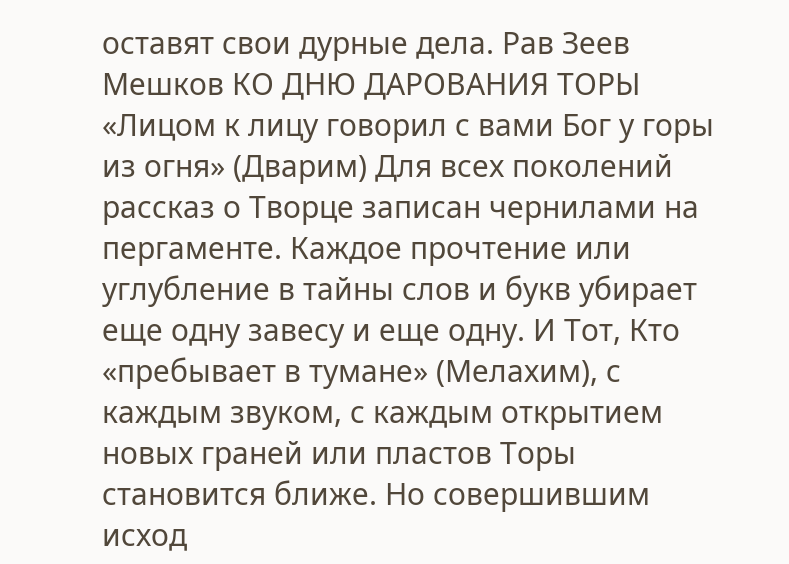оставят свои дурные дела. Рав Зеев Мешков КО ДНЮ ДАРОВАНИЯ ТОРЫ «Лицом к лицу говорил с вами Бог у горы из огня» (Дварим) Для всех поколений рассказ о Творце записан чернилами на пергаменте. Каждое прочтение или углубление в тайны слов и букв убирает еще одну завесу и еще одну. И Тот, Кто «пребывает в тумане» (Мелахим), с каждым звуком, с каждым открытием новых граней или пластов Торы становится ближе. Но совершившим исход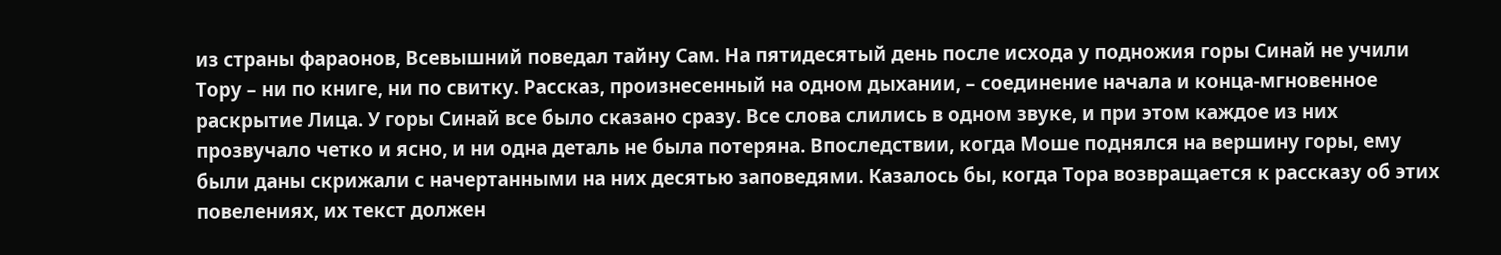из страны фараонов, Всевышний поведал тайну Сам. На пятидесятый день после исхода у подножия горы Синай не учили Тору – ни по книге, ни по свитку. Рассказ, произнесенный на одном дыхании, – соединение начала и конца-мгновенное раскрытие Лица. У горы Синай все было сказано сразу. Все слова слились в одном звуке, и при этом каждое из них прозвучало четко и ясно, и ни одна деталь не была потеряна. Впоследствии, когда Моше поднялся на вершину горы, ему были даны скрижали с начертанными на них десятью заповедями. Казалось бы, когда Тора возвращается к рассказу об этих повелениях, их текст должен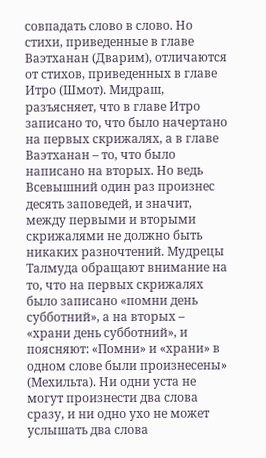совпадать слово в слово. Но стихи, приведенные в главе Ваэтханан (Дварим), отличаются от стихов, приведенных в главе Итро (Шмот). Мидраш, разъясняет, что в главе Итро записано то, что было начертано на первых скрижалях, а в главе Ваэтханан – то, что было написано на вторых. Но ведь Всевышний один раз произнес десять заповедей, и значит, между первыми и вторыми скрижалями не должно быть никаких разночтений. Мудрецы Талмуда обращают внимание на то, что на первых скрижалях было записано «помни день субботний», а на вторых – «храни день субботний», и поясняют: «Помни» и «храни» в одном слове были произнесены» (Мехильта). Ни одни уста не могут произнести два слова сразу, и ни одно ухо не может услышать два слова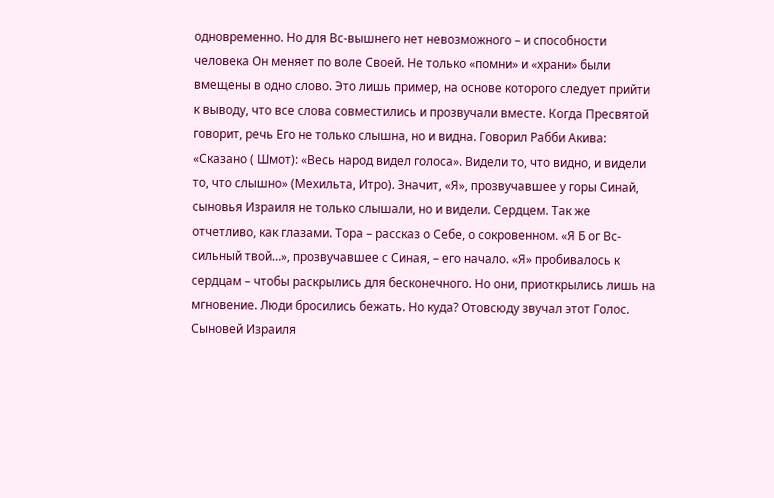одновременно. Но для Вс-вышнего нет невозможного – и способности человека Он меняет по воле Своей. Не только «помни» и «храни» были вмещены в одно слово. Это лишь пример, на основе которого следует прийти к выводу, что все слова совместились и прозвучали вместе. Когда Пресвятой говорит, речь Его не только слышна, но и видна. Говорил Рабби Акива: «Сказано ( Шмот): «Весь народ видел голоса». Видели то, что видно, и видели то, что слышно» (Мехильта, Итро). Значит, «Я», прозвучавшее у горы Синай, сыновья Израиля не только слышали, но и видели. Сердцем. Так же отчетливо, как глазами. Тора – рассказ о Себе, о сокровенном. «Я Б ог Вс-сильный твой…», прозвучавшее с Синая, – его начало. «Я» пробивалось к сердцам – чтобы раскрылись для бесконечного. Но они, приоткрылись лишь на мгновение. Люди бросились бежать. Но куда? Отовсюду звучал этот Голос. Сыновей Израиля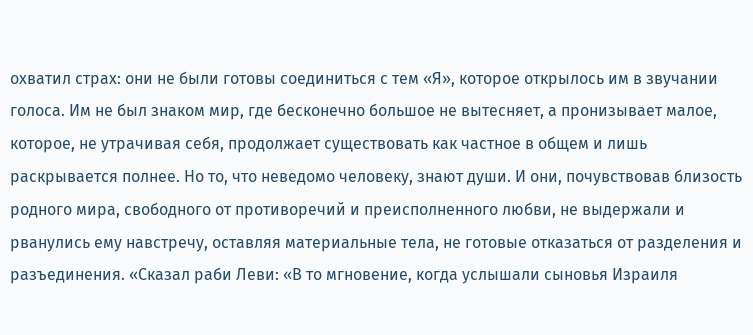охватил страх: они не были готовы соединиться с тем «Я», которое открылось им в звучании голоса. Им не был знаком мир, где бесконечно большое не вытесняет, а пронизывает малое, которое, не утрачивая себя, продолжает существовать как частное в общем и лишь раскрывается полнее. Но то, что неведомо человеку, знают души. И они, почувствовав близость родного мира, свободного от противоречий и преисполненного любви, не выдержали и рванулись ему навстречу, оставляя материальные тела, не готовые отказаться от разделения и разъединения. «Сказал раби Леви: «В то мгновение, когда услышали сыновья Израиля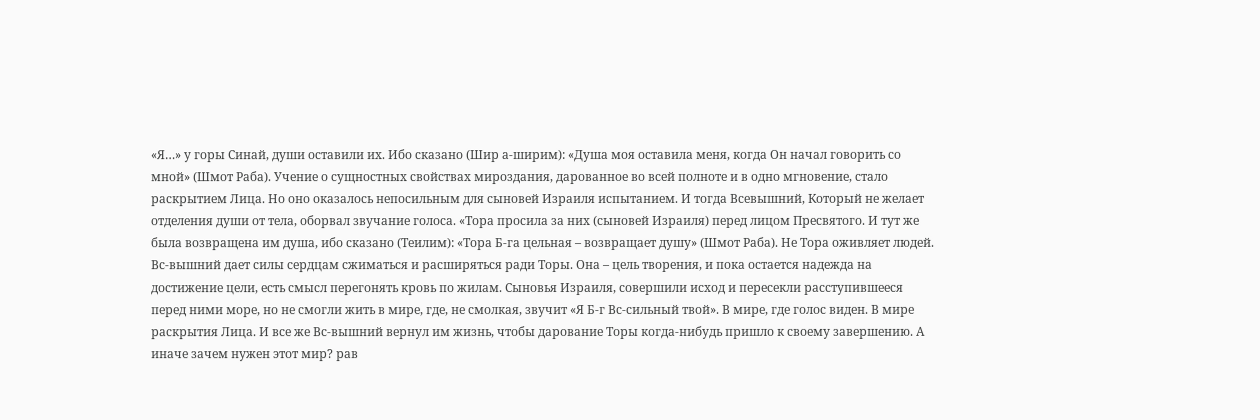«Я…» у горы Синай, души оставили их. Ибо сказано (Шир а-ширим): «Душа моя оставила меня, когда Он начал говорить со мной» (Шмот Раба). Учение о сущностных свойствах мироздания, дарованное во всей полноте и в одно мгновение, стало раскрытием Лица. Но оно оказалось непосильным для сыновей Израиля испытанием. И тогда Всевышний, Который не желает отделения души от тела, оборвал звучание голоса. «Тора просила за них (сыновей Израиля) перед лицом Пресвятого. И тут же была возвращена им душа, ибо сказано (Теилим): «Тора Б-га цельная – возвращает душу» (Шмот Раба). Не Тора оживляет людей. Вс-вышний дает силы сердцам сжиматься и расширяться ради Торы. Она – цель творения, и пока остается надежда на достижение цели, есть смысл перегонять кровь по жилам. Сыновья Израиля, совершили исход и пересекли расступившееся перед ними море, но не смогли жить в мире, где, не смолкая, звучит «Я Б-г Вс-сильный твой». В мире, где голос виден. В мире раскрытия Лица. И все же Вс-вышний вернул им жизнь, чтобы дарование Торы когда-нибудь пришло к своему завершению. А иначе зачем нужен этот мир? рав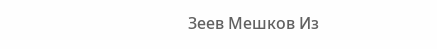Зеев Мешков Из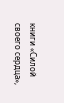книги «Силой своего сердца»,